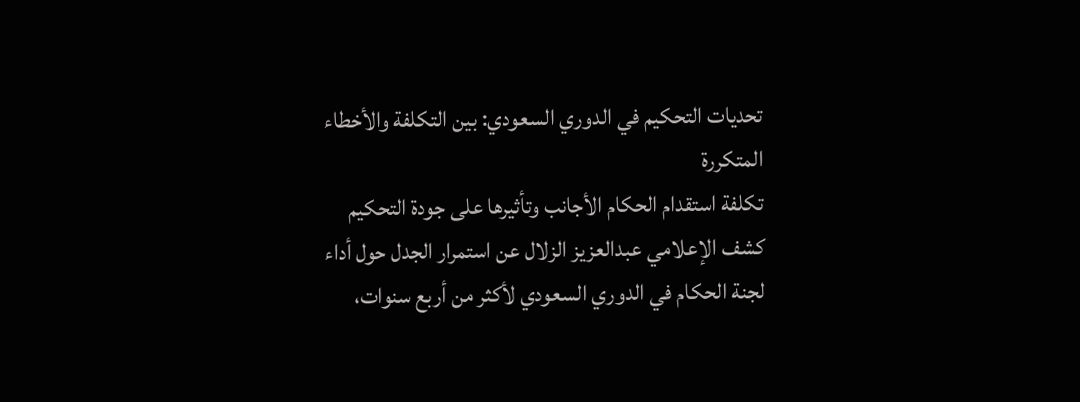تحديات التحكيم في الدوري السعودي: بين التكلفة والأخطاء المتكررة
تكلفة استقدام الحكام الأجانب وتأثيرها على جودة التحكيم
كشف الإعلامي عبدالعزيز الزلال عن استمرار الجدل حول أداء لجنة الحكام في الدوري السعودي لأكثر من أربع سنوات،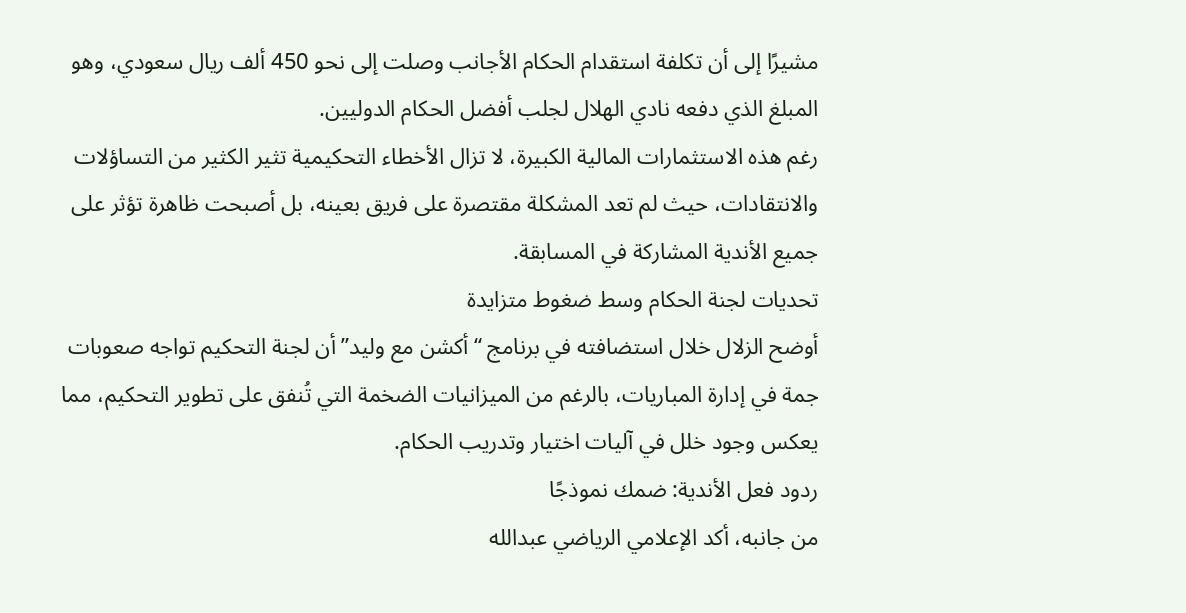مشيرًا إلى أن تكلفة استقدام الحكام الأجانب وصلت إلى نحو 450 ألف ريال سعودي، وهو المبلغ الذي دفعه نادي الهلال لجلب أفضل الحكام الدوليين.
رغم هذه الاستثمارات المالية الكبيرة، لا تزال الأخطاء التحكيمية تثير الكثير من التساؤلات والانتقادات، حيث لم تعد المشكلة مقتصرة على فريق بعينه، بل أصبحت ظاهرة تؤثر على جميع الأندية المشاركة في المسابقة.
تحديات لجنة الحكام وسط ضغوط متزايدة
أوضح الزلال خلال استضافته في برنامج “أكشن مع وليد” أن لجنة التحكيم تواجه صعوبات جمة في إدارة المباريات، بالرغم من الميزانيات الضخمة التي تُنفق على تطوير التحكيم، مما يعكس وجود خلل في آليات اختيار وتدريب الحكام.
ردود فعل الأندية: ضمك نموذجًا
من جانبه، أكد الإعلامي الرياضي عبدالله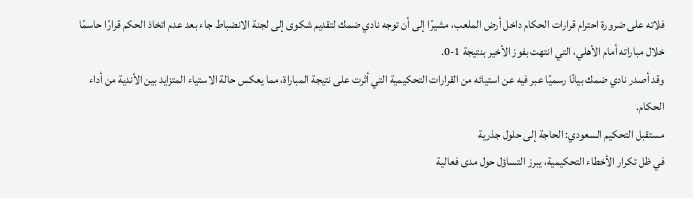فلاته على ضرورة احترام قرارات الحكام داخل أرض الملعب، مشيرًا إلى أن توجه نادي ضمك لتقديم شكوى إلى لجنة الانضباط جاء بعد عدم اتخاذ الحكم قرارًا حاسمًا خلال مباراته أمام الأهلي، التي انتهت بفوز الأخير بنتيجة 1-0.
وقد أصدر نادي ضمك بيانًا رسميًا عبر فيه عن استيائه من القرارات التحكيمية التي أثرت على نتيجة المباراة، مما يعكس حالة الاستياء المتزايد بين الأندية من أداء الحكام.
مستقبل التحكيم السعودي: الحاجة إلى حلول جذرية
في ظل تكرار الأخطاء التحكيمية، يبرز التساؤل حول مدى فعالية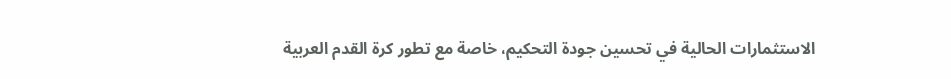الاستثمارات الحالية في تحسين جودة التحكيم، خاصة مع تطور كرة القدم العربية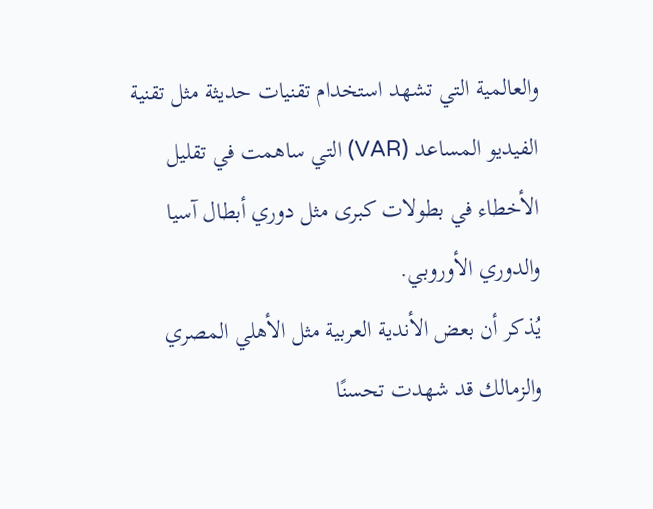والعالمية التي تشهد استخدام تقنيات حديثة مثل تقنية الفيديو المساعد (VAR) التي ساهمت في تقليل الأخطاء في بطولات كبرى مثل دوري أبطال آسيا والدوري الأوروبي.
يُذكر أن بعض الأندية العربية مثل الأهلي المصري والزمالك قد شهدت تحسنًا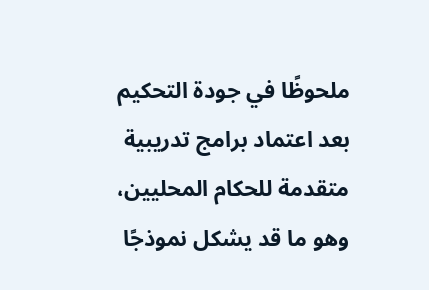ملحوظًا في جودة التحكيم بعد اعتماد برامج تدريبية متقدمة للحكام المحليين، وهو ما قد يشكل نموذجًا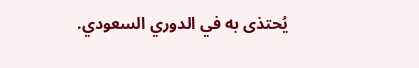يُحتذى به في الدوري السعودي.